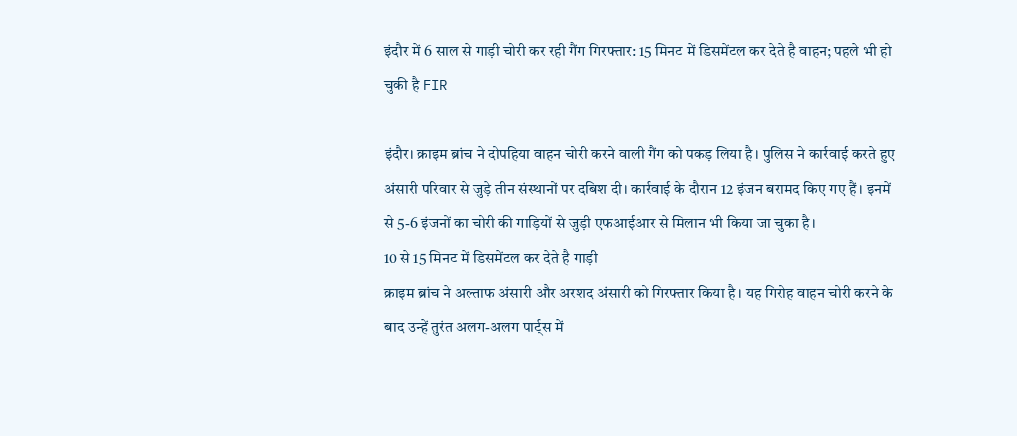इंदौर में 6 साल से गाड़ी चोरी कर रही गैंग गिरफ्तार: 15 मिनट में डिसमेंटल कर देते है वाहन; पहले भी हो चुकी है FIR

इंदौर। क्राइम ब्रांच ने दोपहिया वाहन चोरी करने वाली गैंग को पकड़ लिया है। पुलिस ने कार्रवाई करते हुए अंसारी परिवार से जुड़े तीन संस्थानों पर दबिश दी। कार्रवाई के दौरान 12 इंजन बरामद किए गए हैं। इनमें से 5-6 इंजनों का चोरी की गाड़ियों से जुड़ी एफआईआर से मिलान भी किया जा चुका है।
10 से 15 मिनट में डिसमेंटल कर देते है गाड़ी
क्राइम ब्रांच ने अल्ताफ अंसारी और अरशद अंसारी को गिरफ्तार किया है। यह गिरोह वाहन चोरी करने के बाद उन्हें तुरंत अलग-अलग पार्ट्स में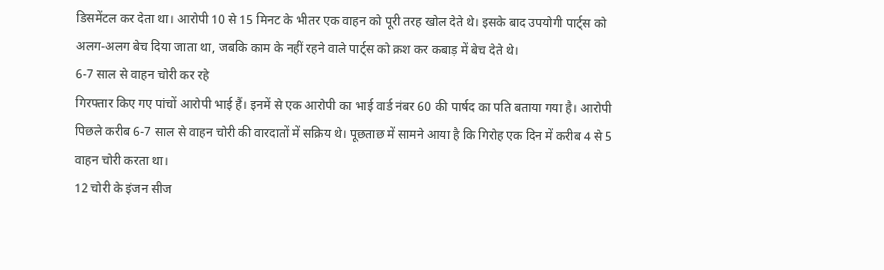डिसमेंटल कर देता था। आरोपी 10 से 15 मिनट के भीतर एक वाहन को पूरी तरह खोल देते थे। इसके बाद उपयोगी पार्ट्स को अलग-अलग बेच दिया जाता था, जबकि काम के नहीं रहने वाले पार्ट्स को क्रश कर कबाड़ में बेच देते थे।
6-7 साल से वाहन चोरी कर रहे
गिरफ्तार किए गए पांचों आरोपी भाई हैं। इनमें से एक आरोपी का भाई वार्ड नंबर 60 की पार्षद का पति बताया गया है। आरोपी पिछले करीब 6-7 साल से वाहन चोरी की वारदातों में सक्रिय थे। पूछताछ में सामने आया है कि गिरोह एक दिन में करीब 4 से 5 वाहन चोरी करता था।
12 चोरी के इंजन सीज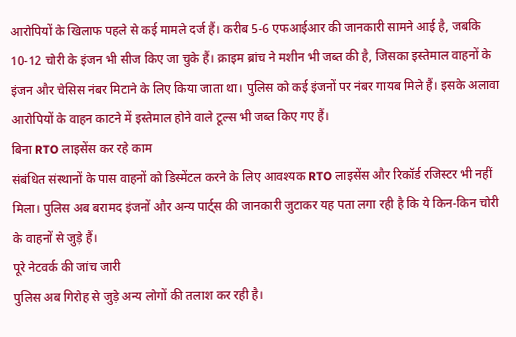आरोपियों के खिलाफ पहले से कई मामले दर्ज हैं। करीब 5-6 एफआईआर की जानकारी सामने आई है, जबकि 10-12 चोरी के इंजन भी सीज किए जा चुके हैं। क्राइम ब्रांच ने मशीन भी जब्त की है, जिसका इस्तेमाल वाहनों के इंजन और चेसिस नंबर मिटाने के लिए किया जाता था। पुलिस को कई इंजनों पर नंबर गायब मिले हैं। इसके अलावा आरोपियों के वाहन काटने में इस्तेमाल होने वाले टूल्स भी जब्त किए गए हैं।
बिना RTO लाइसेंस कर रहे काम
संबंधित संस्थानों के पास वाहनों को डिस्मेंटल करने के लिए आवश्यक RTO लाइसेंस और रिकॉर्ड रजिस्टर भी नहीं मिला। पुलिस अब बरामद इंजनों और अन्य पार्ट्स की जानकारी जुटाकर यह पता लगा रही है कि ये किन-किन चोरी के वाहनों से जुड़े हैं।
पूरे नेटवर्क की जांच जारी
पुलिस अब गिरोह से जुड़े अन्य लोगों की तलाश कर रही है।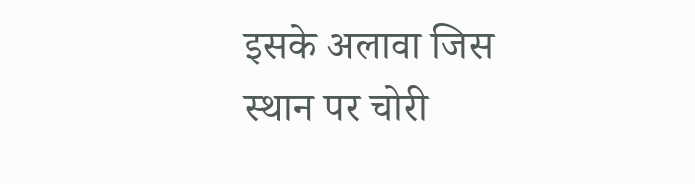इसके अलावा जिस स्थान पर चोरी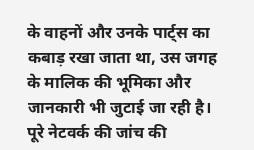के वाहनों और उनके पार्ट्स का कबाड़ रखा जाता था, उस जगह के मालिक की भूमिका और जानकारी भी जुटाई जा रही है। पूरे नेटवर्क की जांच की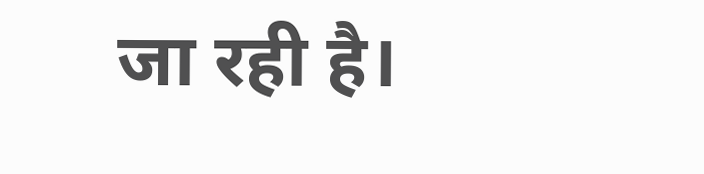जा रही है।